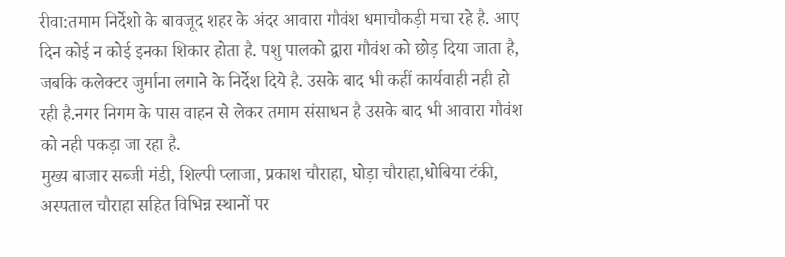रीवा:तमाम निर्देशो के बावजूद शहर के अंदर आवारा गौवंश धमाचौकड़ी मचा रहे है. आए दिन कोई न कोई इनका शिकार होता है. पशु पालको द्वारा गौवंश को छोड़ दिया जाता है, जबकि कलेक्टर जुर्माना लगाने के निर्देश दिये है. उसके बाद भी कहीं कार्यवाही नही हो रही है.नगर निगम के पास वाहन से लेकर तमाम संसाधन है उसके बाद भी आवारा गौवंश को नही पकड़ा जा रहा है.
मुख्य बाजार सब्जी मंडी, शिल्पी प्लाजा, प्रकाश चौराहा, घोड़ा चौराहा,धोबिया टंकी, अस्पताल चौराहा सहित विभिन्न स्थानों पर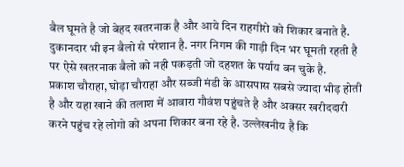बैल घूमते है जो बेहद खतरनाक है और आये दिन राहगीरो को शिकार बनाते है. दुकानदार भी इन बैलो से परेशान है. नगर निगम की गाड़ी दिन भर घूमती रहती है पर ऐसे खतरनाक बैलो को नही पकड़ती जो दहशत के पर्याय बन चुके है.
प्रकाश चौराहा, घोड़ा चौराहा और सब्जी मंडी के आसपास सबसे ज्यादा भीड़ होती है और यहा खाने की तलाश में आवारा गौवंश पहुंचते है और अक्सर खरीददारी करने पहुंच रहे लोगो को अपना शिकार बना रहे है. उल्लेखनीय है कि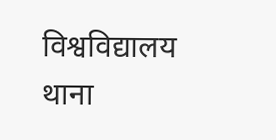विश्वविद्यालय थाना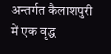अन्तर्गत कैलाशपुरी में एक वृद्ध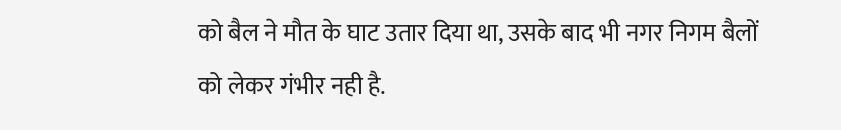को बैल ने मौत के घाट उतार दिया था, उसके बाद भी नगर निगम बैलों को लेकर गंभीर नही है.